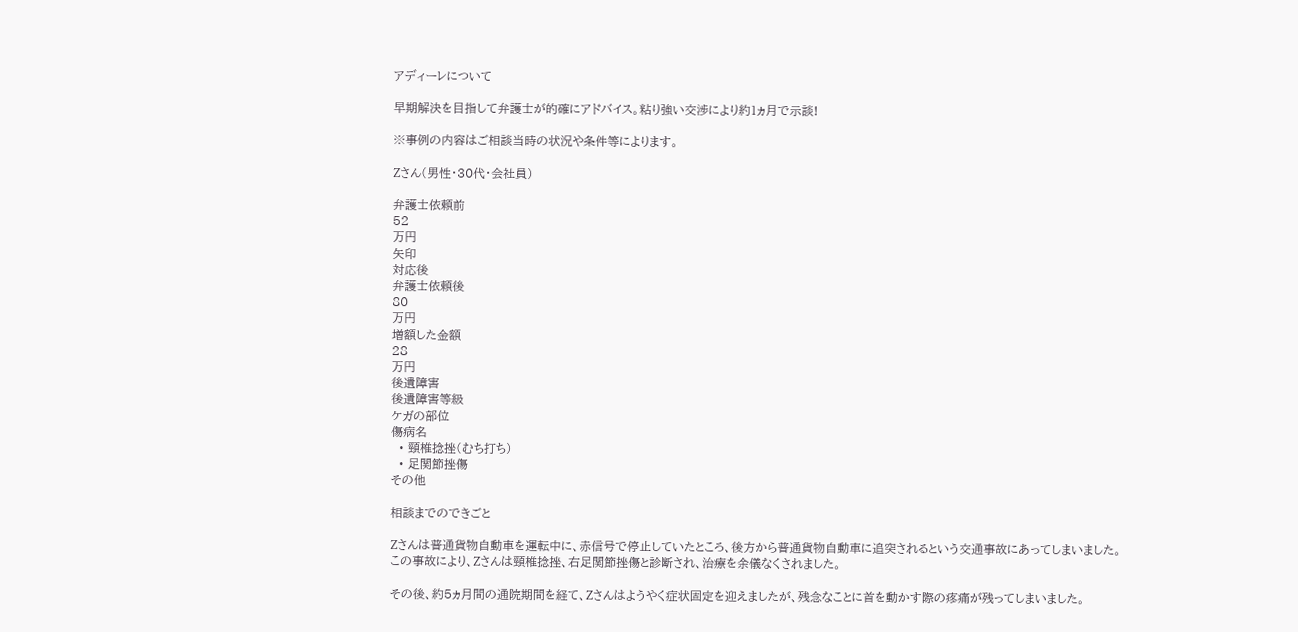アディーレについて

早期解決を目指して弁護士が的確にアドバイス。粘り強い交渉により約1ヵ月で示談!

※事例の内容はご相談当時の状況や条件等によります。

Zさん(男性・30代・会社員)

弁護士依頼前
52
万円
矢印
対応後
弁護士依頼後
80
万円
増額した金額
28
万円
後遺障害
後遺障害等級
ケガの部位
傷病名
  • 頸椎捻挫(むち打ち)
  • 足関節挫傷
その他

相談までのできごと

Zさんは普通貨物自動車を運転中に、赤信号で停止していたところ、後方から普通貨物自動車に追突されるという交通事故にあってしまいました。
この事故により、Zさんは頸椎捻挫、右足関節挫傷と診断され、治療を余儀なくされました。

その後、約5ヵ月間の通院期間を経て、Zさんはようやく症状固定を迎えましたが、残念なことに首を動かす際の疼痛が残ってしまいました。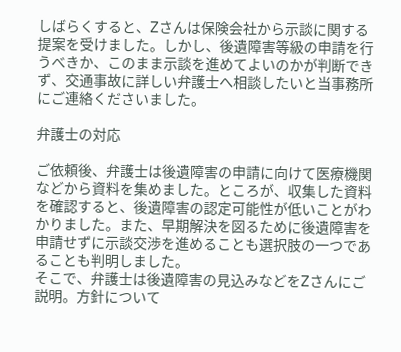しばらくすると、Zさんは保険会社から示談に関する提案を受けました。しかし、後遺障害等級の申請を行うべきか、このまま示談を進めてよいのかが判断できず、交通事故に詳しい弁護士へ相談したいと当事務所にご連絡くださいました。

弁護士の対応

ご依頼後、弁護士は後遺障害の申請に向けて医療機関などから資料を集めました。ところが、収集した資料を確認すると、後遺障害の認定可能性が低いことがわかりました。また、早期解決を図るために後遺障害を申請せずに示談交渉を進めることも選択肢の一つであることも判明しました。
そこで、弁護士は後遺障害の見込みなどをZさんにご説明。方針について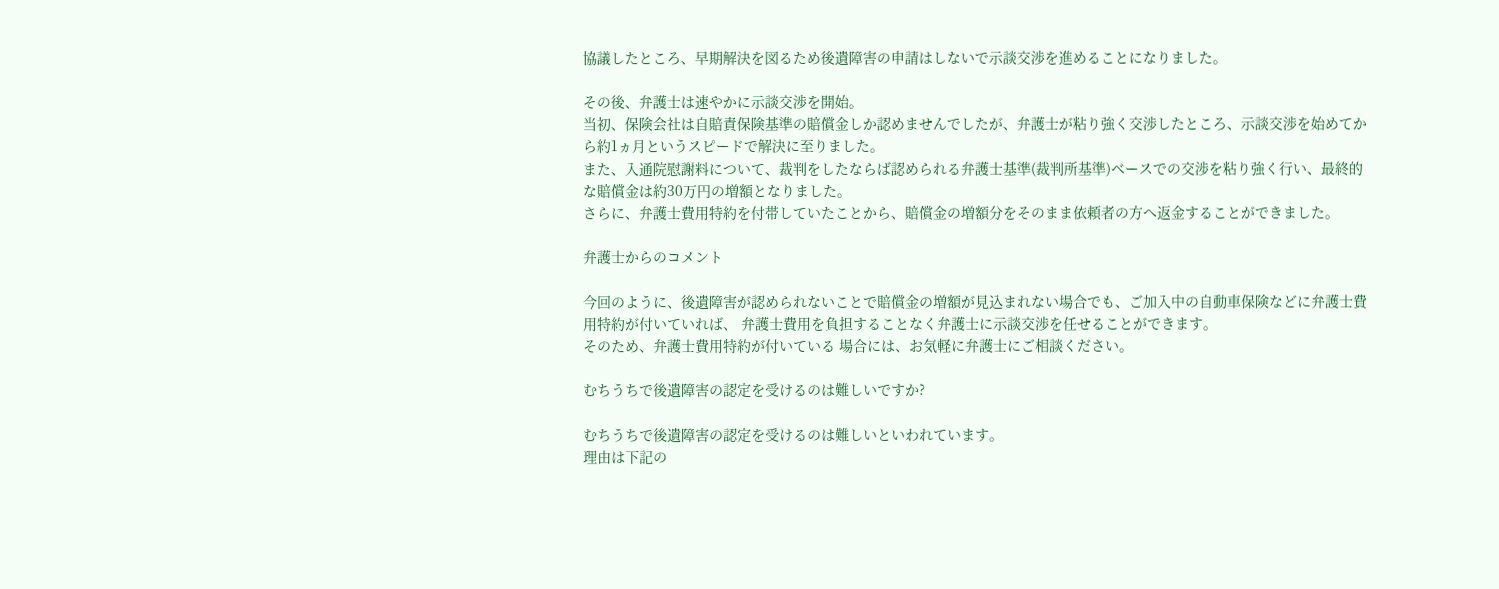協議したところ、早期解決を図るため後遺障害の申請はしないで示談交渉を進めることになりました。

その後、弁護士は速やかに示談交渉を開始。
当初、保険会社は自賠責保険基準の賠償金しか認めませんでしたが、弁護士が粘り強く交渉したところ、示談交渉を始めてから約1ヵ月というスピードで解決に至りました。
また、入通院慰謝料について、裁判をしたならば認められる弁護士基準(裁判所基準)ベースでの交渉を粘り強く行い、最終的な賠償金は約30万円の増額となりました。
さらに、弁護士費用特約を付帯していたことから、賠償金の増額分をそのまま依頼者の方へ返金することができました。

弁護士からのコメント

今回のように、後遺障害が認められないことで賠償金の増額が見込まれない場合でも、ご加入中の自動車保険などに弁護士費用特約が付いていれば、 弁護士費用を負担することなく弁護士に示談交渉を任せることができます。
そのため、弁護士費用特約が付いている 場合には、お気軽に弁護士にご相談ください。

むちうちで後遺障害の認定を受けるのは難しいですか?

むちうちで後遺障害の認定を受けるのは難しいといわれています。
理由は下記の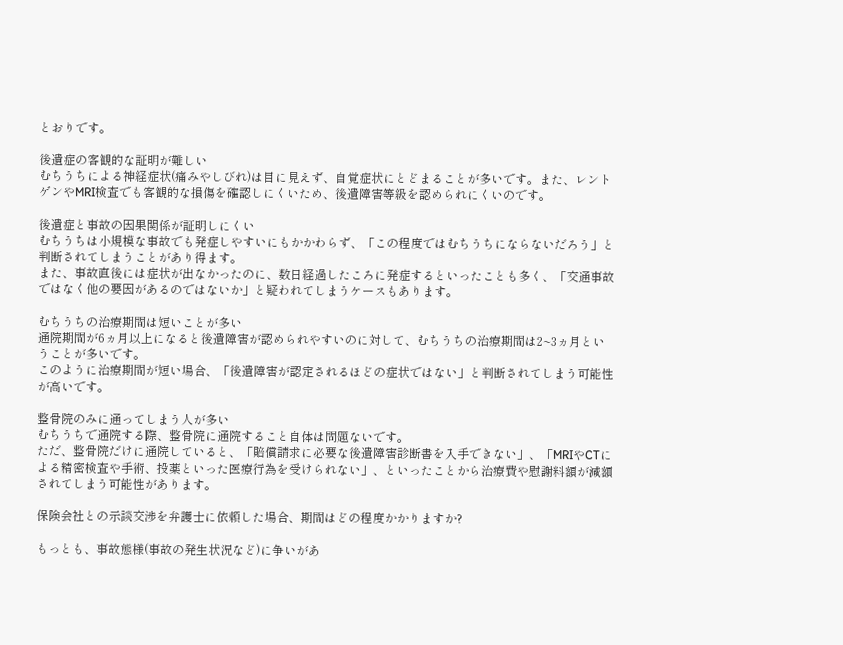とおりです。

後遺症の客観的な証明が難しい
むちうちによる神経症状(痛みやしびれ)は目に見えず、自覚症状にとどまることが多いです。また、レントゲンやMRI検査でも客観的な損傷を確認しにくいため、後遺障害等級を認められにくいのです。

後遺症と事故の因果関係が証明しにくい
むちうちは小規模な事故でも発症しやすいにもかかわらず、「この程度ではむちうちにならないだろう」と判断されてしまうことがあり得ます。
また、事故直後には症状が出なかったのに、数日経過したころに発症するといったことも多く、「交通事故ではなく他の要因があるのではないか」と疑われてしまうケースもあります。

むちうちの治療期間は短いことが多い
通院期間が6ヵ月以上になると後遺障害が認められやすいのに対して、むちうちの治療期間は2~3ヵ月ということが多いです。
このように治療期間が短い場合、「後遺障害が認定されるほどの症状ではない」と判断されてしまう可能性が高いです。

整骨院のみに通ってしまう人が多い
むちうちで通院する際、整骨院に通院すること自体は問題ないです。
ただ、整骨院だけに通院していると、「賠償請求に必要な後遺障害診断書を入手できない」、「MRIやCTによる精密検査や手術、投薬といった医療行為を受けられない」、といったことから治療費や慰謝料額が減額されてしまう可能性があります。

保険会社との示談交渉を弁護士に依頼した場合、期間はどの程度かかりますか?

もっとも、事故態様(事故の発生状況など)に争いがあ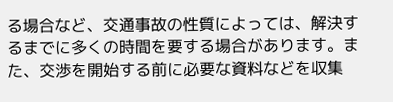る場合など、交通事故の性質によっては、解決するまでに多くの時間を要する場合があります。また、交渉を開始する前に必要な資料などを収集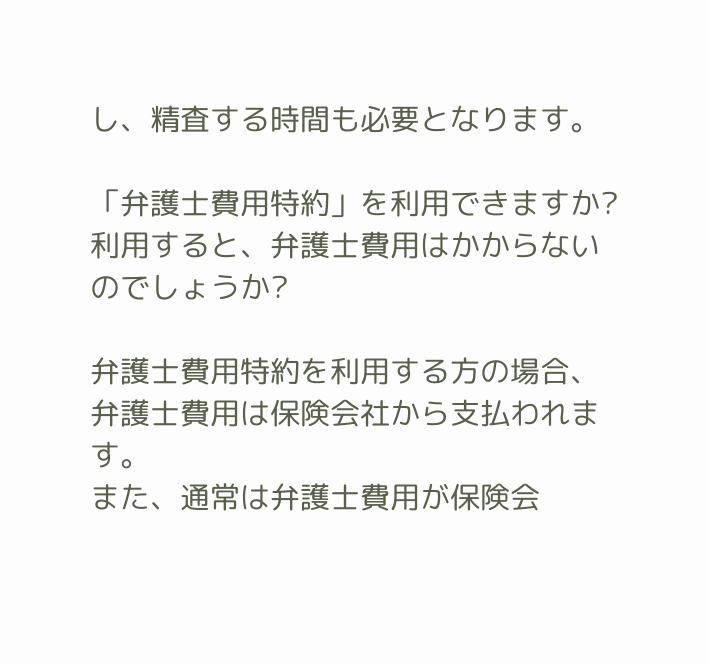し、精査する時間も必要となります。

「弁護士費用特約」を利用できますか?利用すると、弁護士費用はかからないのでしょうか?

弁護士費用特約を利用する方の場合、弁護士費用は保険会社から支払われます。
また、通常は弁護士費用が保険会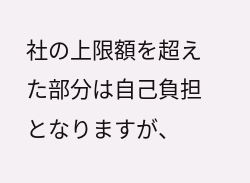社の上限額を超えた部分は自己負担となりますが、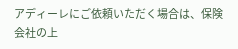アディーレにご依頼いただく場合は、保険会社の上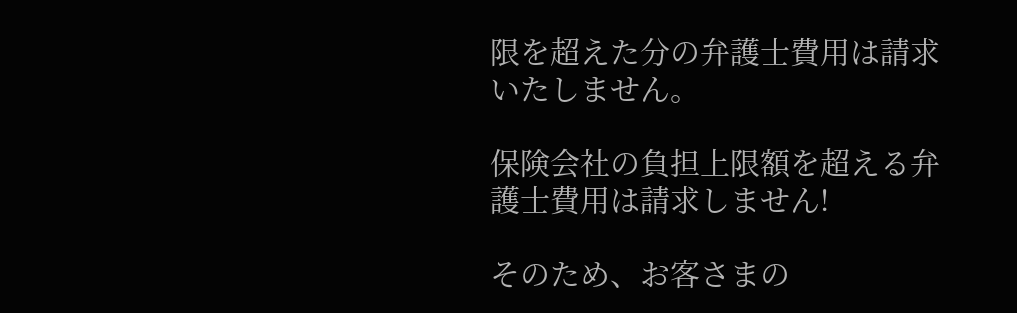限を超えた分の弁護士費用は請求いたしません。

保険会社の負担上限額を超える弁護士費用は請求しません!

そのため、お客さまの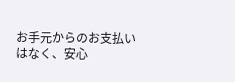お手元からのお支払いはなく、安心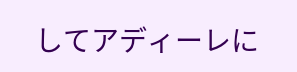してアディーレに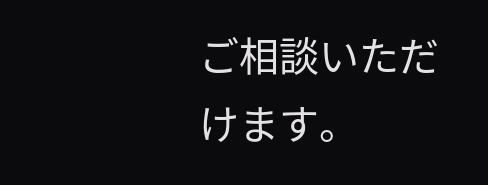ご相談いただけます。